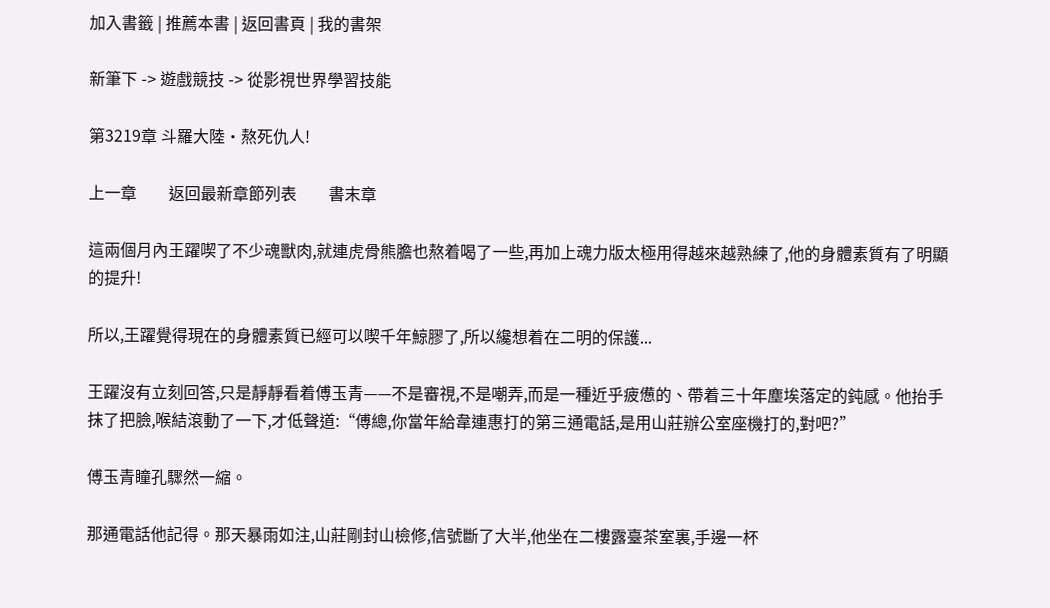加入書籤 | 推薦本書 | 返回書頁 | 我的書架

新筆下 -> 遊戲競技 -> 從影視世界學習技能

第3219章 斗羅大陸·熬死仇人!

上一章        返回最新章節列表        書末章

這兩個月內王躍喫了不少魂獸肉,就連虎骨熊膽也熬着喝了一些,再加上魂力版太極用得越來越熟練了,他的身體素質有了明顯的提升!

所以,王躍覺得現在的身體素質已經可以喫千年鯨膠了,所以纔想着在二明的保護...

王躍沒有立刻回答,只是靜靜看着傅玉青——不是審視,不是嘲弄,而是一種近乎疲憊的、帶着三十年塵埃落定的鈍感。他抬手抹了把臉,喉結滾動了一下,才低聲道:“傅總,你當年給韋連惠打的第三通電話,是用山莊辦公室座機打的,對吧?”

傅玉青瞳孔驟然一縮。

那通電話他記得。那天暴雨如注,山莊剛封山檢修,信號斷了大半,他坐在二樓露臺茶室裏,手邊一杯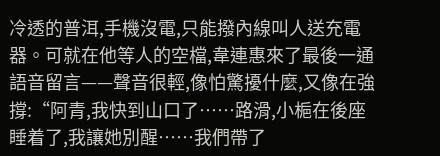冷透的普洱,手機沒電,只能撥內線叫人送充電器。可就在他等人的空檔,韋連惠來了最後一通語音留言——聲音很輕,像怕驚擾什麼,又像在強撐:“阿青,我快到山口了……路滑,小梔在後座睡着了,我讓她別醒……我們帶了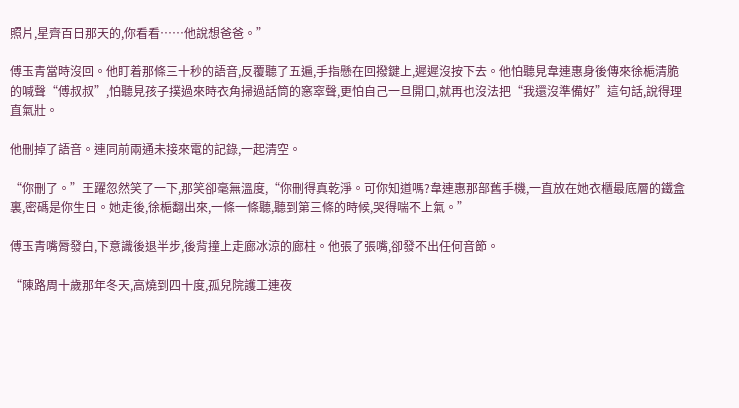照片,星齊百日那天的,你看看……他說想爸爸。”

傅玉青當時沒回。他盯着那條三十秒的語音,反覆聽了五遍,手指懸在回撥鍵上,遲遲沒按下去。他怕聽見韋連惠身後傳來徐梔清脆的喊聲“傅叔叔”,怕聽見孩子撲過來時衣角掃過話筒的窸窣聲,更怕自己一旦開口,就再也沒法把“我還沒準備好”這句話,說得理直氣壯。

他刪掉了語音。連同前兩通未接來電的記錄,一起清空。

“你刪了。”王躍忽然笑了一下,那笑卻毫無溫度,“你刪得真乾淨。可你知道嗎?韋連惠那部舊手機,一直放在她衣櫃最底層的鐵盒裏,密碼是你生日。她走後,徐梔翻出來,一條一條聽,聽到第三條的時候,哭得喘不上氣。”

傅玉青嘴脣發白,下意識後退半步,後背撞上走廊冰涼的廊柱。他張了張嘴,卻發不出任何音節。

“陳路周十歲那年冬天,高燒到四十度,孤兒院護工連夜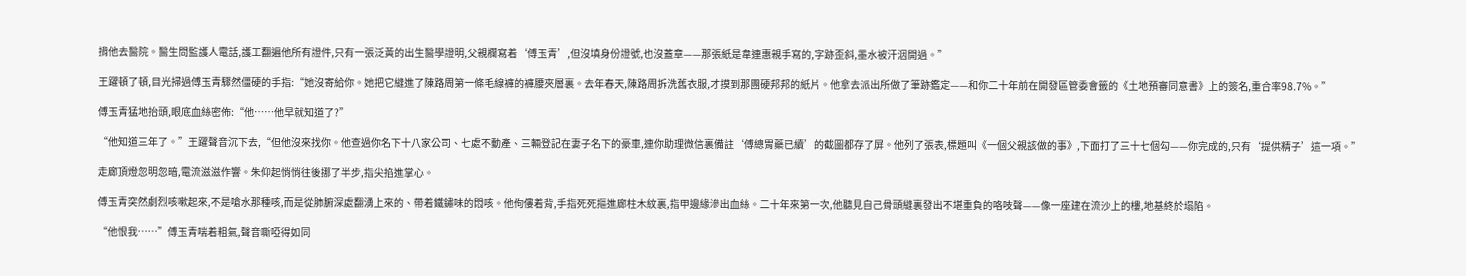揹他去醫院。醫生問監護人電話,護工翻遍他所有證件,只有一張泛黃的出生醫學證明,父親欄寫着‘傅玉青’,但沒填身份證號,也沒蓋章——那張紙是韋連惠親手寫的,字跡歪斜,墨水被汗洇開過。”

王躍頓了頓,目光掃過傅玉青驟然僵硬的手指:“她沒寄給你。她把它縫進了陳路周第一條毛線褲的褲腰夾層裏。去年春天,陳路周拆洗舊衣服,才摸到那團硬邦邦的紙片。他拿去派出所做了筆跡鑑定——和你二十年前在開發區管委會籤的《土地預審同意書》上的簽名,重合率98.7%。”

傅玉青猛地抬頭,眼底血絲密佈:“他……他早就知道了?”

“他知道三年了。”王躍聲音沉下去,“但他沒來找你。他查過你名下十八家公司、七處不動產、三輛登記在妻子名下的豪車,連你助理微信裏備註‘傅總胃藥已續’的截圖都存了屏。他列了張表,標題叫《一個父親該做的事》,下面打了三十七個勾——你完成的,只有‘提供精子’這一項。”

走廊頂燈忽明忽暗,電流滋滋作響。朱仰起悄悄往後挪了半步,指尖掐進掌心。

傅玉青突然劇烈咳嗽起來,不是嗆水那種咳,而是從肺腑深處翻湧上來的、帶着鐵鏽味的悶咳。他佝僂着背,手指死死摳進廊柱木紋裏,指甲邊緣滲出血絲。二十年來第一次,他聽見自己骨頭縫裏發出不堪重負的咯吱聲——像一座建在流沙上的樓,地基終於塌陷。

“他恨我……”傅玉青喘着粗氣,聲音嘶啞得如同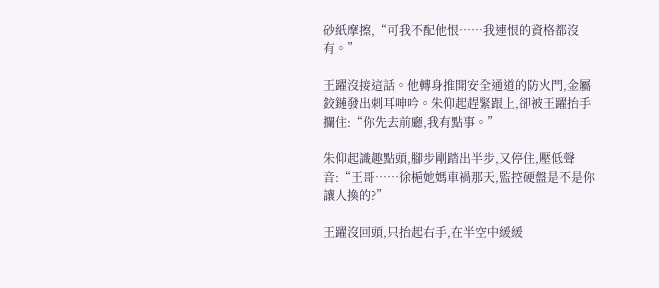砂紙摩擦,“可我不配他恨……我連恨的資格都沒有。”

王躍沒接這話。他轉身推開安全通道的防火門,金屬鉸鏈發出刺耳呻吟。朱仰起趕緊跟上,卻被王躍抬手攔住:“你先去前廳,我有點事。”

朱仰起識趣點頭,腳步剛踏出半步,又停住,壓低聲音:“王哥……徐梔她媽車禍那天,監控硬盤是不是你讓人換的?”

王躍沒回頭,只抬起右手,在半空中緩緩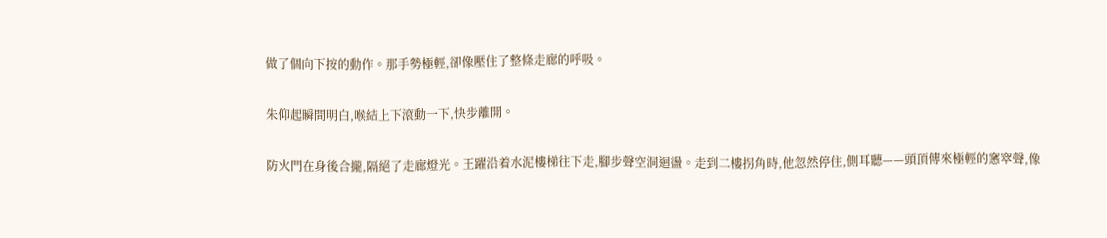做了個向下按的動作。那手勢極輕,卻像壓住了整條走廊的呼吸。

朱仰起瞬間明白,喉結上下滾動一下,快步離開。

防火門在身後合攏,隔絕了走廊燈光。王躍沿着水泥樓梯往下走,腳步聲空洞迴盪。走到二樓拐角時,他忽然停住,側耳聽——頭頂傳來極輕的窸窣聲,像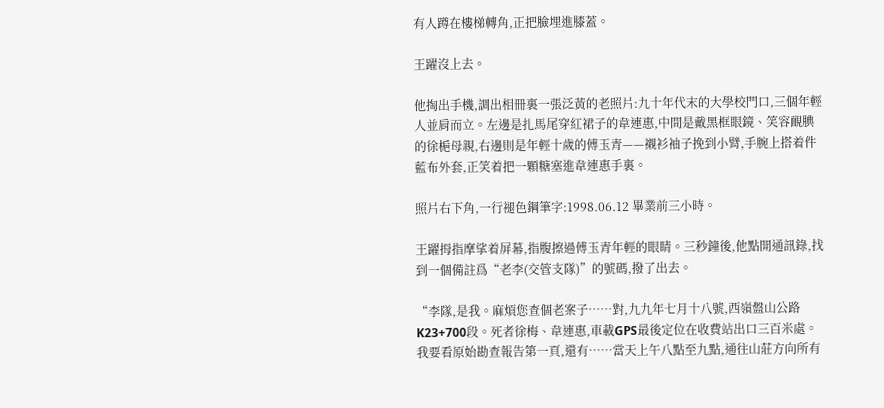有人蹲在樓梯轉角,正把臉埋進膝蓋。

王躍沒上去。

他掏出手機,調出相冊裏一張泛黃的老照片:九十年代末的大學校門口,三個年輕人並肩而立。左邊是扎馬尾穿紅裙子的韋連惠,中間是戴黑框眼鏡、笑容靦腆的徐梔母親,右邊則是年輕十歲的傅玉青——襯衫袖子挽到小臂,手腕上搭着件藍布外套,正笑着把一顆糖塞進韋連惠手裏。

照片右下角,一行褪色鋼筆字:1998.06.12 畢業前三小時。

王躍拇指摩挲着屏幕,指腹擦過傅玉青年輕的眼睛。三秒鐘後,他點開通訊錄,找到一個備註爲“老李(交管支隊)”的號碼,撥了出去。

“李隊,是我。麻煩您查個老案子……對,九九年七月十八號,西嶺盤山公路K23+700段。死者徐梅、韋連惠,車載GPS最後定位在收費站出口三百米處。我要看原始勘查報告第一頁,還有……當天上午八點至九點,通往山莊方向所有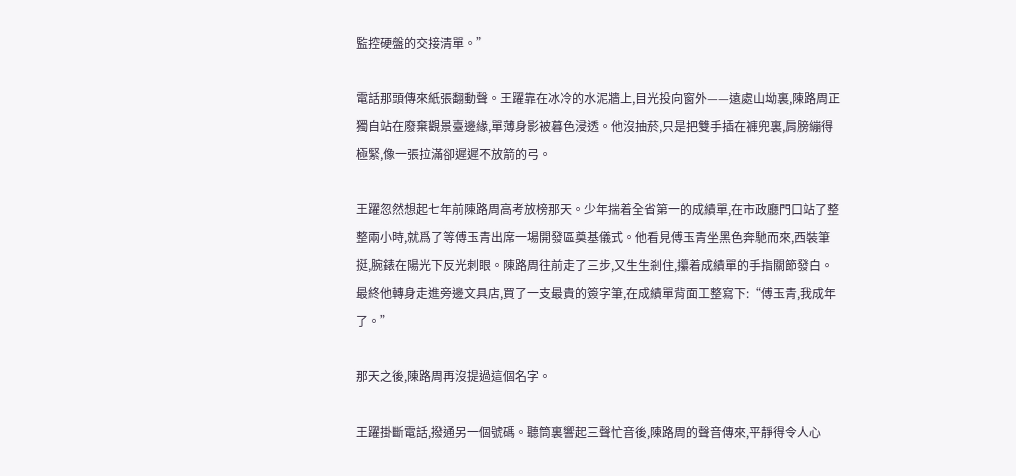監控硬盤的交接清單。”

電話那頭傳來紙張翻動聲。王躍靠在冰冷的水泥牆上,目光投向窗外——遠處山坳裏,陳路周正獨自站在廢棄觀景臺邊緣,單薄身影被暮色浸透。他沒抽菸,只是把雙手插在褲兜裏,肩膀繃得極緊,像一張拉滿卻遲遲不放箭的弓。

王躍忽然想起七年前陳路周高考放榜那天。少年揣着全省第一的成績單,在市政廳門口站了整整兩小時,就爲了等傅玉青出席一場開發區奠基儀式。他看見傅玉青坐黑色奔馳而來,西裝筆挺,腕錶在陽光下反光刺眼。陳路周往前走了三步,又生生剎住,攥着成績單的手指關節發白。最終他轉身走進旁邊文具店,買了一支最貴的簽字筆,在成績單背面工整寫下:“傅玉青,我成年了。”

那天之後,陳路周再沒提過這個名字。

王躍掛斷電話,撥通另一個號碼。聽筒裏響起三聲忙音後,陳路周的聲音傳來,平靜得令人心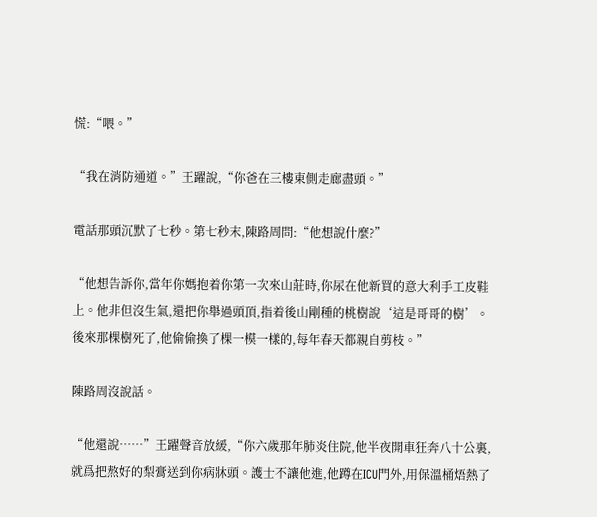慌:“喂。”

“我在消防通道。”王躍說,“你爸在三樓東側走廊盡頭。”

電話那頭沉默了七秒。第七秒末,陳路周問:“他想說什麼?”

“他想告訴你,當年你媽抱着你第一次來山莊時,你尿在他新買的意大利手工皮鞋上。他非但沒生氣,還把你舉過頭頂,指着後山剛種的桃樹說‘這是哥哥的樹’。後來那棵樹死了,他偷偷換了棵一模一樣的,每年春天都親自剪枝。”

陳路周沒說話。

“他還說……”王躍聲音放緩,“你六歲那年肺炎住院,他半夜開車狂奔八十公裏,就爲把熬好的梨膏送到你病牀頭。護士不讓他進,他蹲在ICU門外,用保溫桶焐熱了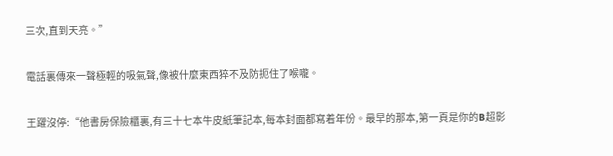三次,直到天亮。”

電話裏傳來一聲極輕的吸氣聲,像被什麼東西猝不及防扼住了喉嚨。

王躍沒停:“他書房保險櫃裏,有三十七本牛皮紙筆記本,每本封面都寫着年份。最早的那本,第一頁是你的B超影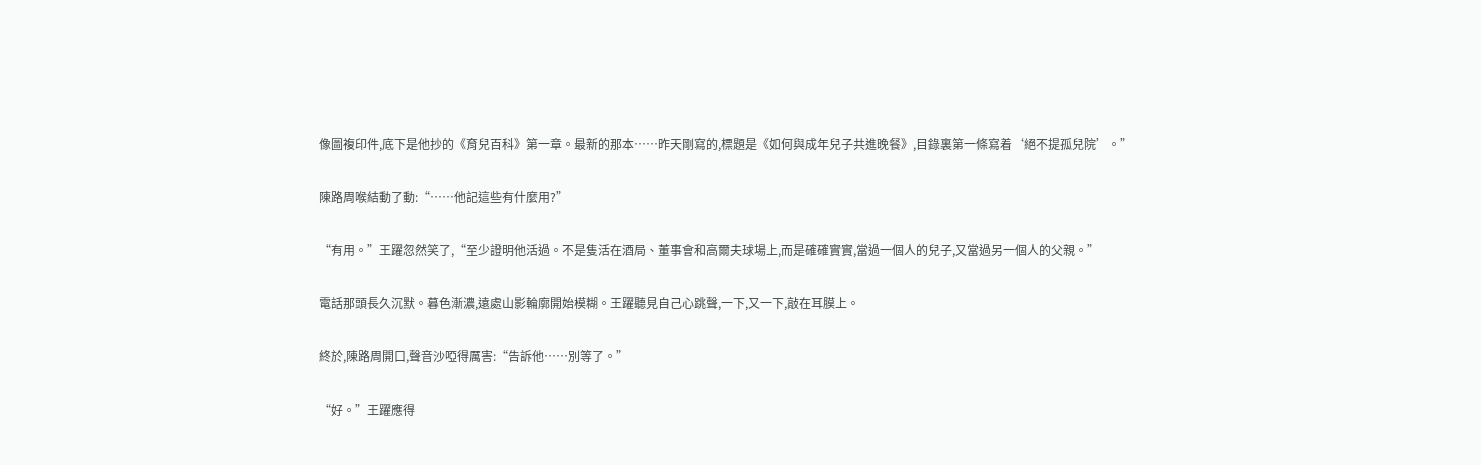像圖複印件,底下是他抄的《育兒百科》第一章。最新的那本……昨天剛寫的,標題是《如何與成年兒子共進晚餐》,目錄裏第一條寫着‘絕不提孤兒院’。”

陳路周喉結動了動:“……他記這些有什麼用?”

“有用。”王躍忽然笑了,“至少證明他活過。不是隻活在酒局、董事會和高爾夫球場上,而是確確實實,當過一個人的兒子,又當過另一個人的父親。”

電話那頭長久沉默。暮色漸濃,遠處山影輪廓開始模糊。王躍聽見自己心跳聲,一下,又一下,敲在耳膜上。

終於,陳路周開口,聲音沙啞得厲害:“告訴他……別等了。”

“好。”王躍應得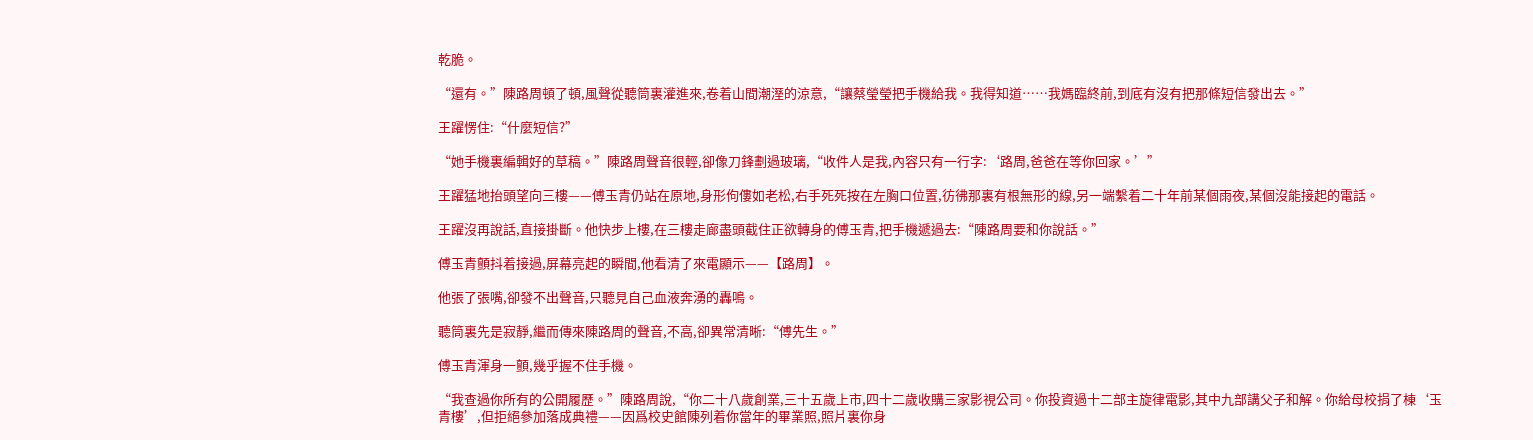乾脆。

“還有。”陳路周頓了頓,風聲從聽筒裏灌進來,卷着山間潮溼的涼意,“讓蔡瑩瑩把手機給我。我得知道……我媽臨終前,到底有沒有把那條短信發出去。”

王躍愣住:“什麼短信?”

“她手機裏編輯好的草稿。”陳路周聲音很輕,卻像刀鋒劃過玻璃,“收件人是我,內容只有一行字:‘路周,爸爸在等你回家。’”

王躍猛地抬頭望向三樓——傅玉青仍站在原地,身形佝僂如老松,右手死死按在左胸口位置,彷彿那裏有根無形的線,另一端繫着二十年前某個雨夜,某個沒能接起的電話。

王躍沒再說話,直接掛斷。他快步上樓,在三樓走廊盡頭截住正欲轉身的傅玉青,把手機遞過去:“陳路周要和你說話。”

傅玉青顫抖着接過,屏幕亮起的瞬間,他看清了來電顯示——【路周】。

他張了張嘴,卻發不出聲音,只聽見自己血液奔湧的轟鳴。

聽筒裏先是寂靜,繼而傳來陳路周的聲音,不高,卻異常清晰:“傅先生。”

傅玉青渾身一顫,幾乎握不住手機。

“我查過你所有的公開履歷。”陳路周說,“你二十八歲創業,三十五歲上市,四十二歲收購三家影視公司。你投資過十二部主旋律電影,其中九部講父子和解。你給母校捐了棟‘玉青樓’,但拒絕參加落成典禮——因爲校史館陳列着你當年的畢業照,照片裏你身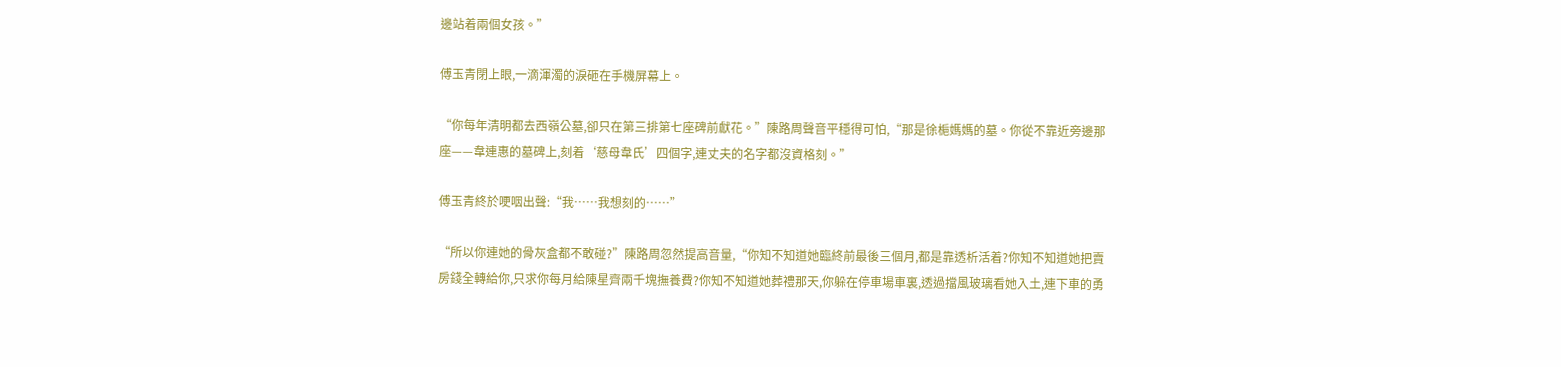邊站着兩個女孩。”

傅玉青閉上眼,一滴渾濁的淚砸在手機屏幕上。

“你每年清明都去西嶺公墓,卻只在第三排第七座碑前獻花。”陳路周聲音平穩得可怕,“那是徐梔媽媽的墓。你從不靠近旁邊那座——韋連惠的墓碑上,刻着‘慈母韋氏’四個字,連丈夫的名字都沒資格刻。”

傅玉青終於哽咽出聲:“我……我想刻的……”

“所以你連她的骨灰盒都不敢碰?”陳路周忽然提高音量,“你知不知道她臨終前最後三個月,都是靠透析活着?你知不知道她把賣房錢全轉給你,只求你每月給陳星齊兩千塊撫養費?你知不知道她葬禮那天,你躲在停車場車裏,透過擋風玻璃看她入土,連下車的勇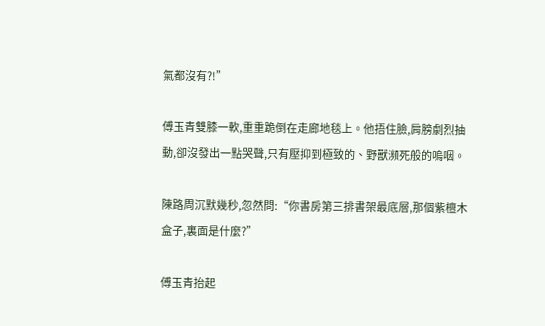氣都沒有?!”

傅玉青雙膝一軟,重重跪倒在走廊地毯上。他捂住臉,肩膀劇烈抽動,卻沒發出一點哭聲,只有壓抑到極致的、野獸瀕死般的嗚咽。

陳路周沉默幾秒,忽然問:“你書房第三排書架最底層,那個紫檀木盒子,裏面是什麼?”

傅玉青抬起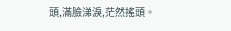頭,滿臉涕淚,茫然搖頭。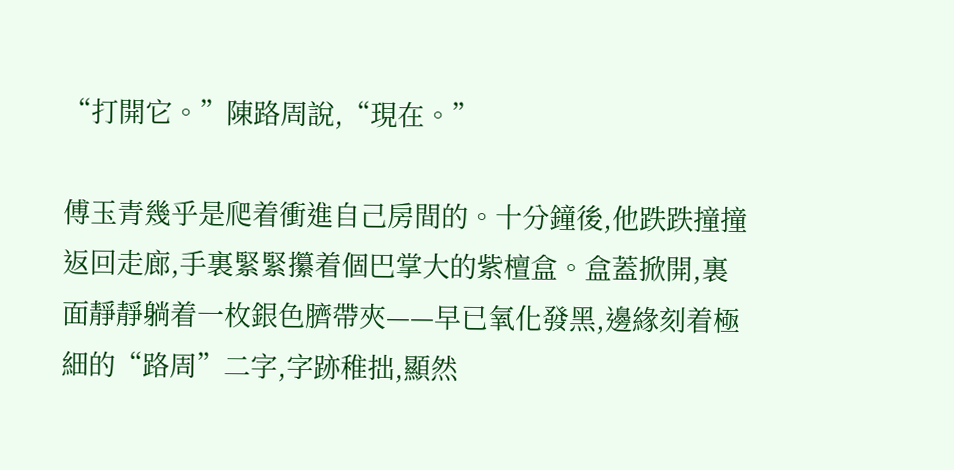“打開它。”陳路周說,“現在。”

傅玉青幾乎是爬着衝進自己房間的。十分鐘後,他跌跌撞撞返回走廊,手裏緊緊攥着個巴掌大的紫檀盒。盒蓋掀開,裏面靜靜躺着一枚銀色臍帶夾——早已氧化發黑,邊緣刻着極細的“路周”二字,字跡稚拙,顯然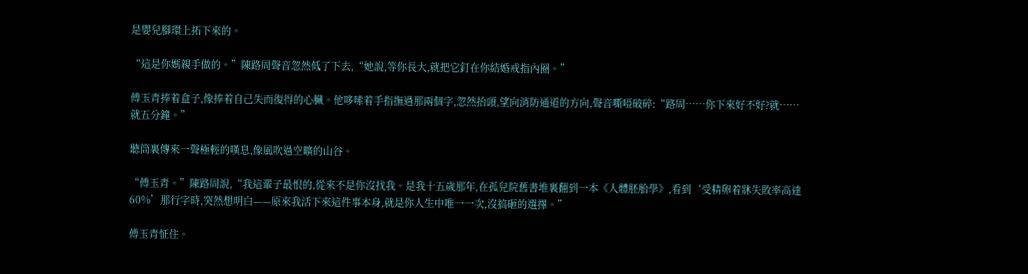是嬰兒腳環上拓下來的。

“這是你媽親手做的。”陳路周聲音忽然低了下去,“她說,等你長大,就把它釘在你結婚戒指內圈。”

傅玉青捧着盒子,像捧着自己失而復得的心臟。他哆嗦着手指撫過那兩個字,忽然抬頭,望向消防通道的方向,聲音嘶啞破碎:“路周……你下來好不好?就……就五分鐘。”

聽筒裏傳來一聲極輕的嘆息,像風吹過空曠的山谷。

“傅玉青。”陳路周說,“我這輩子最恨的,從來不是你沒找我。是我十五歲那年,在孤兒院舊書堆裏翻到一本《人體胚胎學》,看到‘受精卵着牀失敗率高達60%’那行字時,突然想明白——原來我活下來這件事本身,就是你人生中唯一一次,沒搞砸的選擇。”

傅玉青怔住。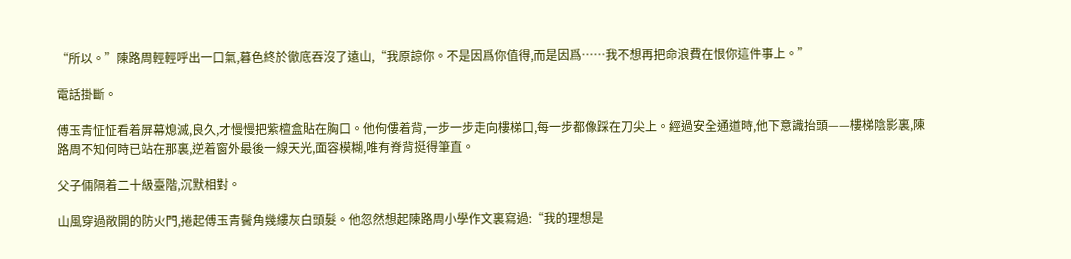“所以。”陳路周輕輕呼出一口氣,暮色終於徹底吞沒了遠山,“我原諒你。不是因爲你值得,而是因爲……我不想再把命浪費在恨你這件事上。”

電話掛斷。

傅玉青怔怔看着屏幕熄滅,良久,才慢慢把紫檀盒貼在胸口。他佝僂着背,一步一步走向樓梯口,每一步都像踩在刀尖上。經過安全通道時,他下意識抬頭——樓梯陰影裏,陳路周不知何時已站在那裏,逆着窗外最後一線天光,面容模糊,唯有脊背挺得筆直。

父子倆隔着二十級臺階,沉默相對。

山風穿過敞開的防火門,捲起傅玉青鬢角幾縷灰白頭髮。他忽然想起陳路周小學作文裏寫過:“我的理想是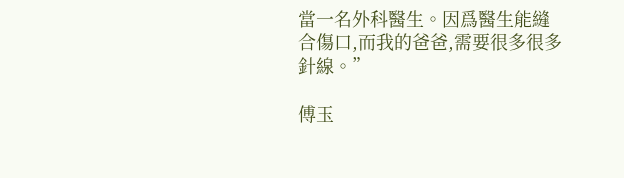當一名外科醫生。因爲醫生能縫合傷口,而我的爸爸,需要很多很多針線。”

傅玉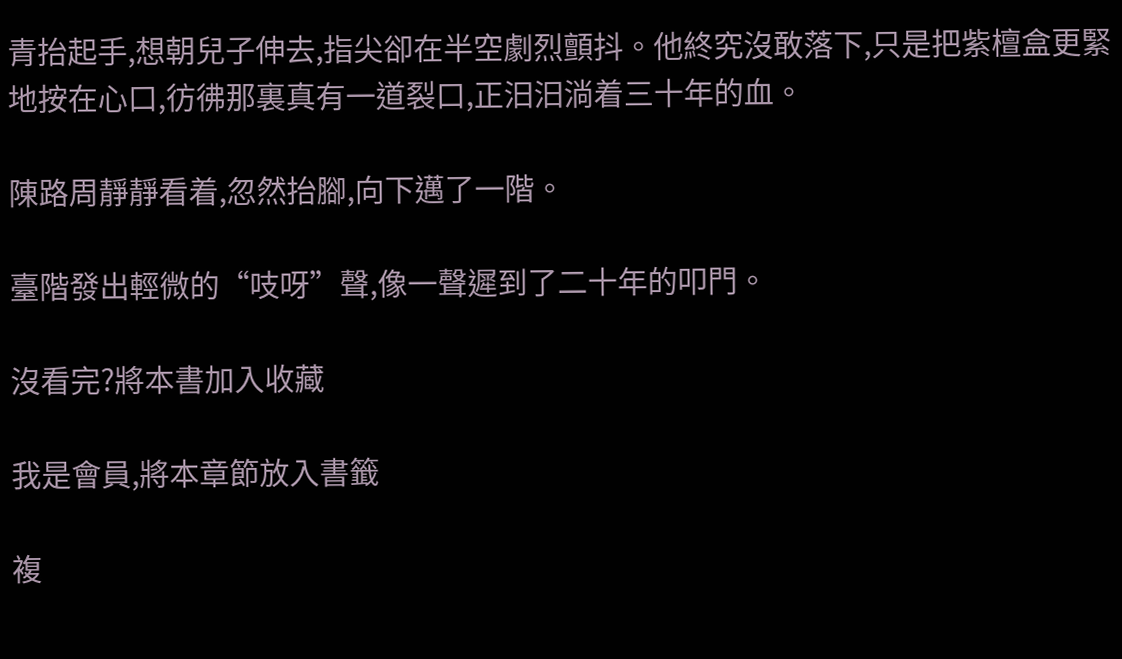青抬起手,想朝兒子伸去,指尖卻在半空劇烈顫抖。他終究沒敢落下,只是把紫檀盒更緊地按在心口,彷彿那裏真有一道裂口,正汩汩淌着三十年的血。

陳路周靜靜看着,忽然抬腳,向下邁了一階。

臺階發出輕微的“吱呀”聲,像一聲遲到了二十年的叩門。

沒看完?將本書加入收藏

我是會員,將本章節放入書籤

複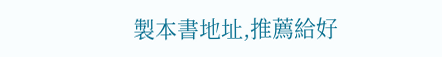製本書地址,推薦給好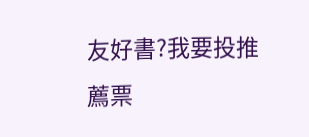友好書?我要投推薦票